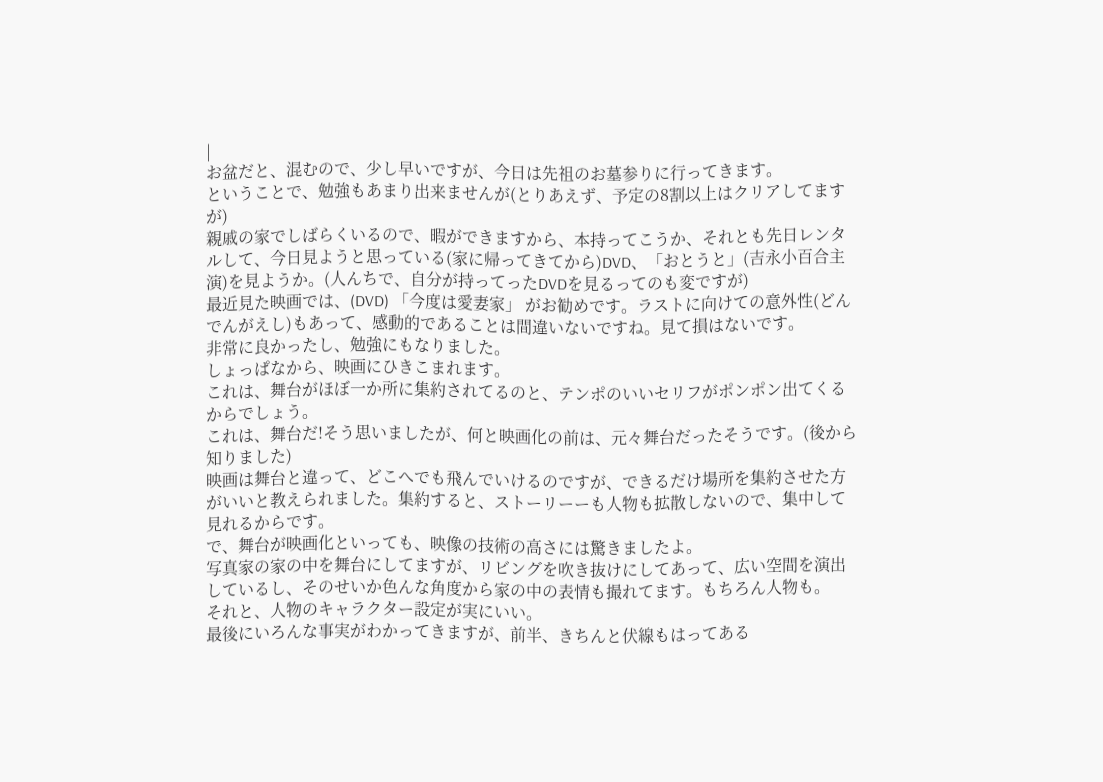|
お盆だと、混むので、少し早いですが、今日は先祖のお墓参りに行ってきます。
ということで、勉強もあまり出来ませんが(とりあえず、予定の8割以上はクリアしてますが)
親戚の家でしばらくいるので、暇ができますから、本持ってこうか、それとも先日レンタルして、今日見ようと思っている(家に帰ってきてから)DVD、「おとうと」(吉永小百合主演)を見ようか。(人んちで、自分が持ってったDVDを見るってのも変ですが)
最近見た映画では、(DVD) 「今度は愛妻家」 がお勧めです。ラストに向けての意外性(どんでんがえし)もあって、感動的であることは間違いないですね。見て損はないです。
非常に良かったし、勉強にもなりました。
しょっぱなから、映画にひきこまれます。
これは、舞台がほぼ一か所に集約されてるのと、テンポのいいセリフがポンポン出てくるからでしょう。
これは、舞台だ!そう思いましたが、何と映画化の前は、元々舞台だったそうです。(後から知りました)
映画は舞台と違って、どこへでも飛んでいけるのですが、できるだけ場所を集約させた方がいいと教えられました。集約すると、ストーリーーも人物も拡散しないので、集中して見れるからです。
で、舞台が映画化といっても、映像の技術の高さには驚きましたよ。
写真家の家の中を舞台にしてますが、リビングを吹き抜けにしてあって、広い空間を演出しているし、そのせいか色んな角度から家の中の表情も撮れてます。もちろん人物も。
それと、人物のキャラクター設定が実にいい。
最後にいろんな事実がわかってきますが、前半、きちんと伏線もはってある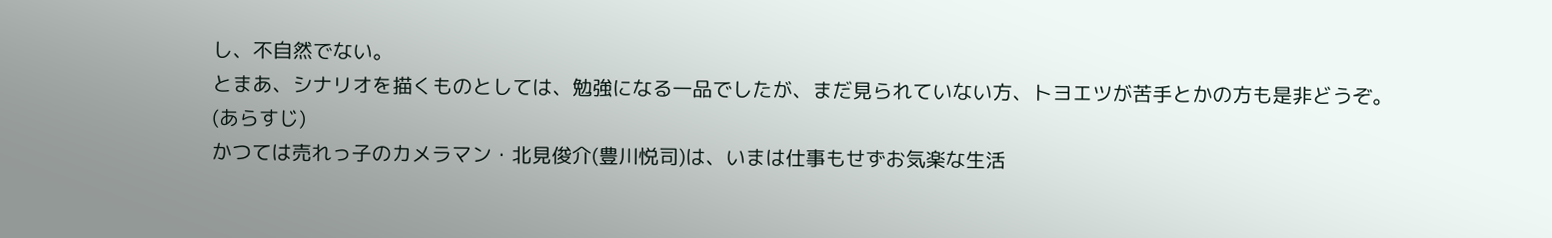し、不自然でない。
とまあ、シナリオを描くものとしては、勉強になる一品でしたが、まだ見られていない方、トヨエツが苦手とかの方も是非どうぞ。
(あらすじ)
かつては売れっ子のカメラマン・北見俊介(豊川悦司)は、いまは仕事もせずお気楽な生活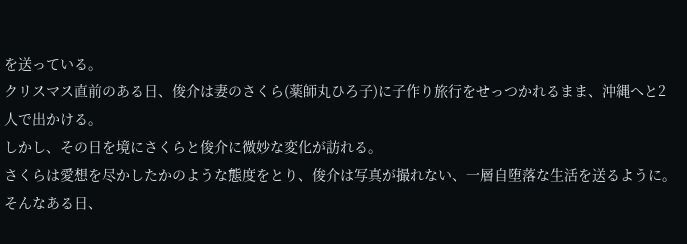を送っている。
クリスマス直前のある日、俊介は妻のさくら(薬師丸ひろ子)に子作り旅行をせっつかれるまま、沖縄へと2人で出かける。
しかし、その日を境にさくらと俊介に微妙な変化が訪れる。
さくらは愛想を尽かしたかのような態度をとり、俊介は写真が撮れない、一層自堕落な生活を送るように。
そんなある日、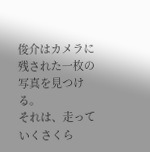俊介はカメラに残された一枚の写真を見つける。
それは、走っていくさくら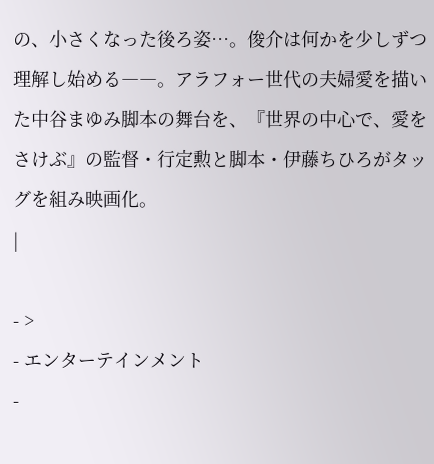の、小さくなった後ろ姿…。俊介は何かを少しずつ理解し始める――。アラフォー世代の夫婦愛を描いた中谷まゆみ脚本の舞台を、『世界の中心で、愛をさけぶ』の監督・行定勲と脚本・伊藤ちひろがタッグを組み映画化。
|

- >
- エンターテインメント
-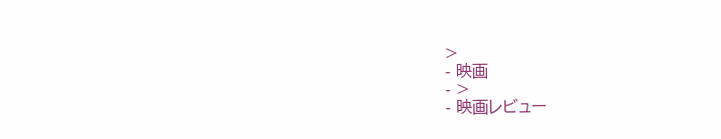>
- 映画
- >
- 映画レビュー